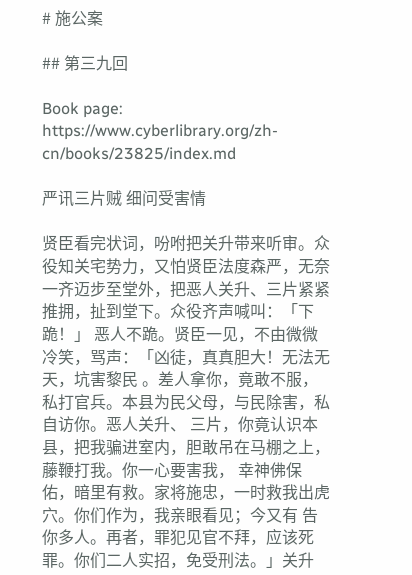# 施公案

## 第三九回

Book page: https://www.cyberlibrary.org/zh-cn/books/23825/index.md

严讯三片贼 细问受害情

贤臣看完状词，吩咐把关升带来听审。众役知关宅势力，又怕贤臣法度森严，无奈 一齐迈步至堂外，把恶人关升、三片紧紧推拥，扯到堂下。众役齐声喊叫：「下跪！」 恶人不跪。贤臣一见，不由微微冷笑，骂声：「凶徒，真真胆大！无法无天，坑害黎民 。差人拿你，竟敢不服，私打官兵。本县为民父母，与民除害，私自访你。恶人关升、 三片，你竟认识本县，把我骗进室内，胆敢吊在马棚之上，藤鞭打我。你一心要害我， 幸神佛保佑，暗里有救。家将施忠，一时救我出虎穴。你们作为，我亲眼看见；今又有 告你多人。再者，罪犯见官不拜，应该死罪。你们二人实招，免受刑法。」关升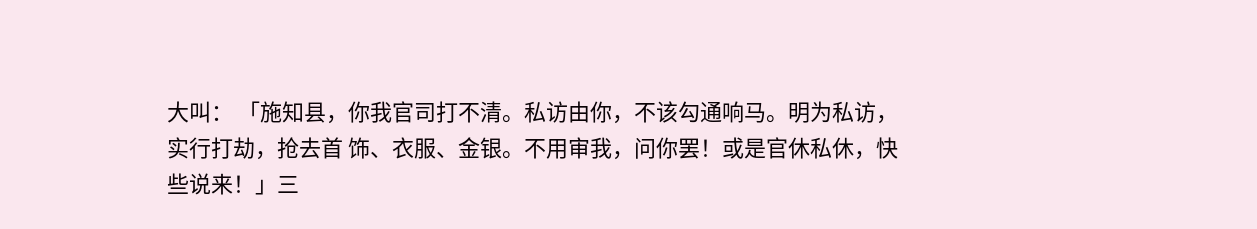大叫： 「施知县，你我官司打不清。私访由你，不该勾通响马。明为私访，实行打劫，抢去首 饰、衣服、金银。不用审我，问你罢！或是官休私休，快些说来！」三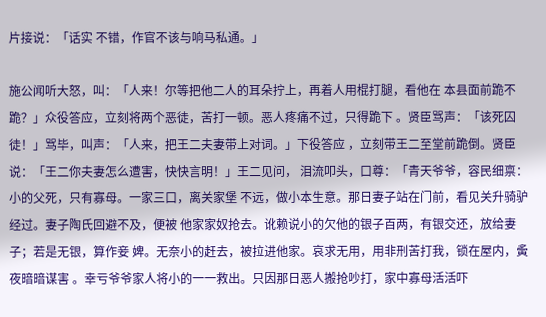片接说：「话实 不错，作官不该与响马私通。」

施公闻听大怒，叫：「人来！尔等把他二人的耳朵拧上，再着人用棍打腿，看他在 本县面前跪不跪？」众役答应，立刻将两个恶徒，苦打一顿。恶人疼痛不过，只得跪下 。贤臣骂声：「该死囚徒！」骂毕，叫声：「人来，把王二夫妻带上对词。」下役答应 ，立刻带王二至堂前跪倒。贤臣说：「王二你夫妻怎么遭害，快快言明！」王二见问， 泪流叩头，口尊：「青天爷爷，容民细禀：小的父死，只有寡母。一家三口，离关家堡 不远，做小本生意。那日妻子站在门前，看见关升骑驴经过。妻子陶氏回避不及，便被 他家家奴抢去。讹赖说小的欠他的银子百两，有银交还，放给妻子；若是无银，算作妾 婢。无奈小的赶去，被拉进他家。哀求无用，用非刑苦打我，锁在屋内，夤夜暗暗谋害 。幸亏爷爷家人将小的一一救出。只因那日恶人搬抢吵打，家中寡母活活吓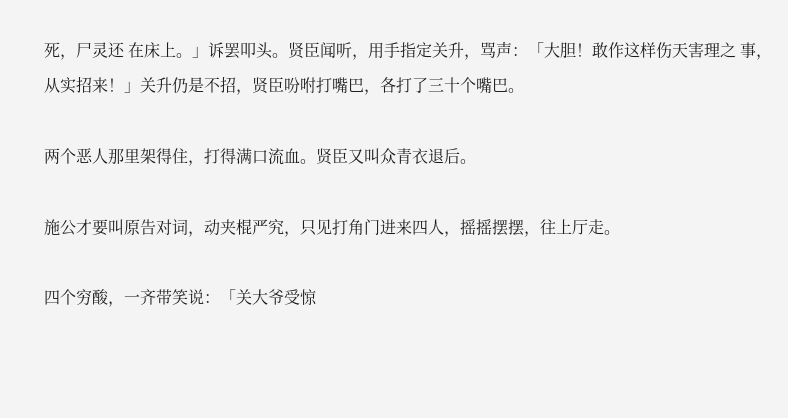死，尸灵还 在床上。」诉罢叩头。贤臣闻听，用手指定关升，骂声：「大胆！敢作这样伤天害理之 事，从实招来！」关升仍是不招，贤臣吩咐打嘴巴，各打了三十个嘴巴。

两个恶人那里架得住，打得满口流血。贤臣又叫众青衣退后。

施公才要叫原告对词，动夹棍严究，只见打角门进来四人，摇摇摆摆，往上厅走。

四个穷酸，一齐带笑说：「关大爷受惊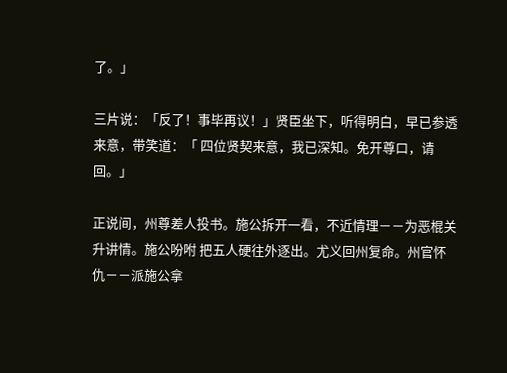了。」

三片说：「反了！事毕再议！」贤臣坐下，听得明白，早已参透来意，带笑道：「 四位贤契来意，我已深知。免开尊口，请回。」

正说间，州尊差人投书。施公拆开一看，不近情理－－为恶棍关升讲情。施公吩咐 把五人硬往外逐出。尤义回州复命。州官怀仇－－派施公拿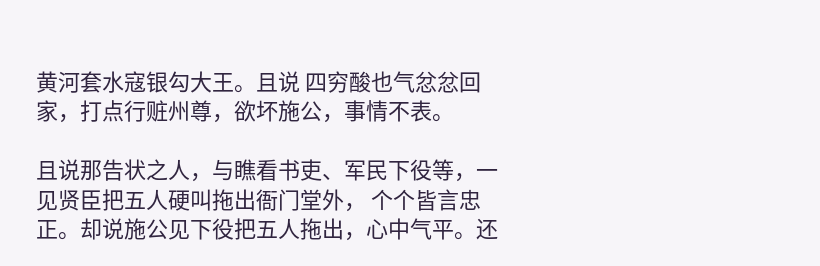黄河套水寇银勾大王。且说 四穷酸也气忿忿回家，打点行赃州尊，欲坏施公，事情不表。

且说那告状之人，与瞧看书吏、军民下役等，一见贤臣把五人硬叫拖出衙门堂外， 个个皆言忠正。却说施公见下役把五人拖出，心中气平。还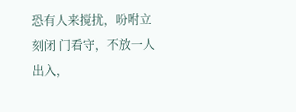恐有人来搅扰，吩咐立刻闭 门看守，不放一人出入，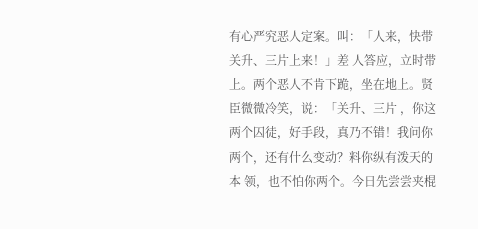有心严究恶人定案。叫：「人来，快带关升、三片上来！」差 人答应，立时带上。两个恶人不肯下跪，坐在地上。贤臣微微冷笑，说：「关升、三片 ，你这两个囚徒，好手段，真乃不错！我问你两个，还有什么变动？料你纵有泼天的本 领，也不怕你两个。今日先尝尝夹棍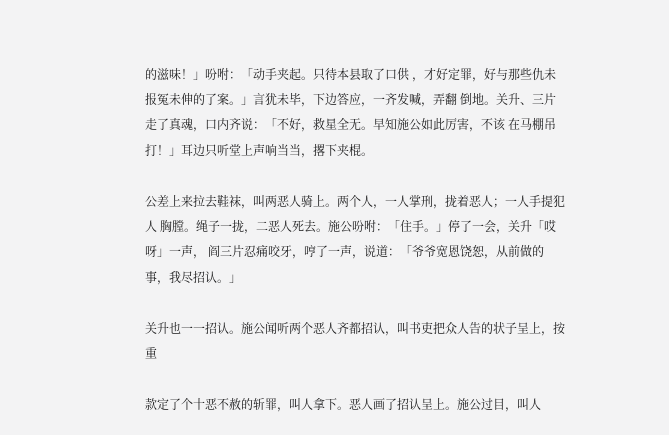的滋味！」吩咐：「动手夹起。只待本县取了口供 ，才好定罪，好与那些仇未报冤未伸的了案。」言犹未毕，下边答应，一齐发喊，弄翻 倒地。关升、三片走了真魂，口内齐说：「不好，救星全无。早知施公如此厉害，不该 在马棚吊打！」耳边只听堂上声响当当，撂下夹棍。

公差上来拉去鞋袜，叫两恶人骑上。两个人，一人掌刑，拢着恶人；一人手提犯人 胸膛。绳子一拢，二恶人死去。施公吩咐：「住手。」停了一会，关升「哎呀」一声， 阎三片忍痛咬牙，哼了一声，说道：「爷爷宽恩饶恕，从前做的事，我尽招认。」

关升也一一招认。施公闻听两个恶人齐都招认，叫书吏把众人告的状子呈上，按重

款定了个十恶不赦的斩罪，叫人拿下。恶人画了招认呈上。施公过目，叫人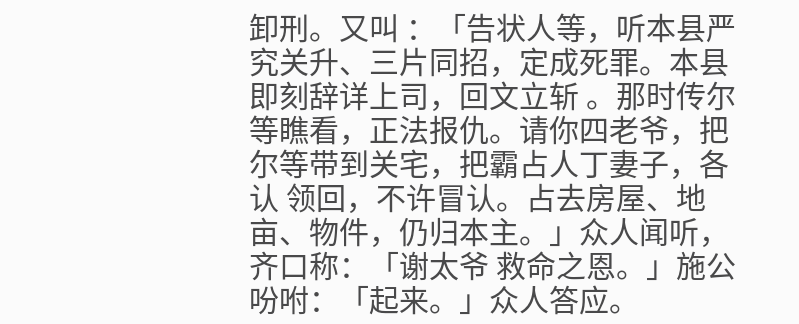卸刑。又叫 ：「告状人等，听本县严究关升、三片同招，定成死罪。本县即刻辞详上司，回文立斩 。那时传尔等瞧看，正法报仇。请你四老爷，把尔等带到关宅，把霸占人丁妻子，各认 领回，不许冒认。占去房屋、地亩、物件，仍归本主。」众人闻听，齐口称：「谢太爷 救命之恩。」施公吩咐：「起来。」众人答应。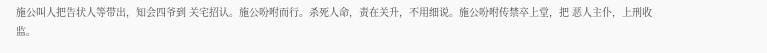施公叫人把告状人等带出，知会四爷到 关宅招认。施公吩咐而行。杀死人命，责在关升，不用细说。施公吩咐传禁卒上堂，把 恶人主仆，上刑收监。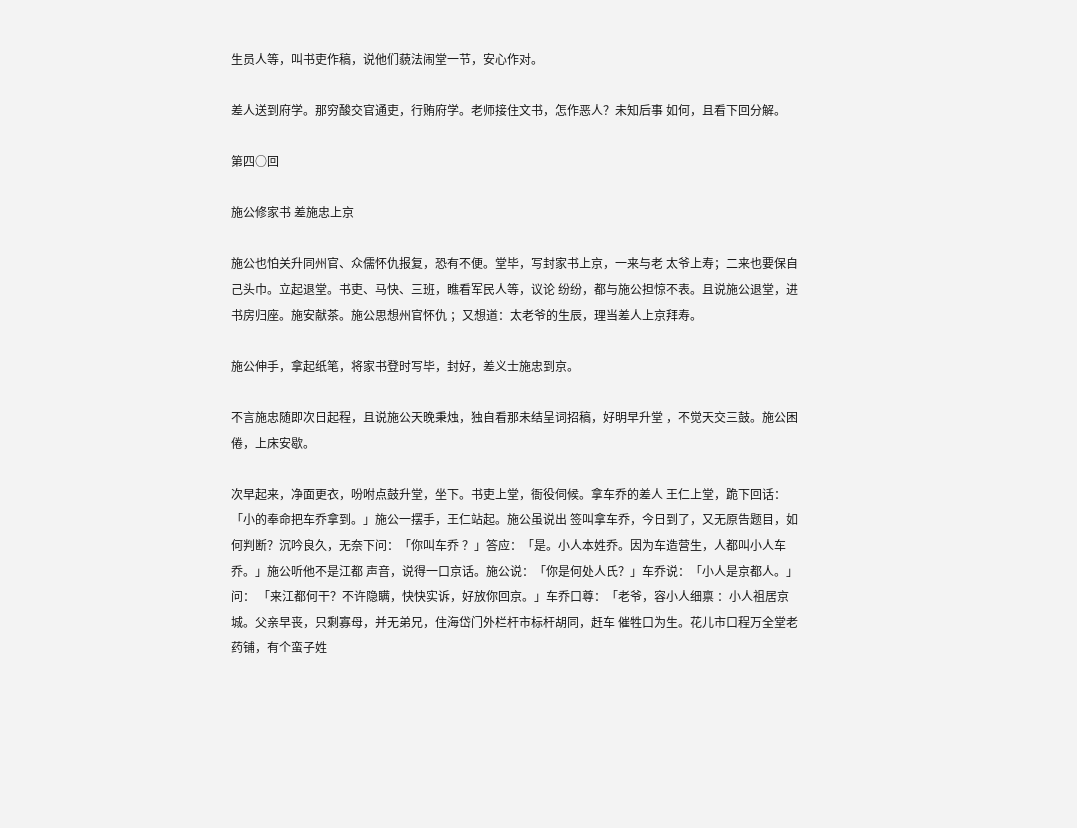生员人等，叫书吏作稿，说他们藐法闹堂一节，安心作对。

差人送到府学。那穷酸交官通吏，行贿府学。老师接住文书，怎作恶人？未知后事 如何，且看下回分解。

第四○回

施公修家书 差施忠上京

施公也怕关升同州官、众儒怀仇报复，恐有不便。堂毕，写封家书上京，一来与老 太爷上寿；二来也要保自己头巾。立起退堂。书吏、马快、三班，瞧看军民人等，议论 纷纷，都与施公担惊不表。且说施公退堂，进书房归座。施安献茶。施公思想州官怀仇 ；又想道：太老爷的生辰，理当差人上京拜寿。

施公伸手，拿起纸笔，将家书登时写毕，封好，差义士施忠到京。

不言施忠随即次日起程，且说施公天晚秉烛，独自看那未结呈词招稿，好明早升堂 ，不觉天交三鼓。施公困倦，上床安歇。

次早起来，净面更衣，吩咐点鼓升堂，坐下。书吏上堂，衙役伺候。拿车乔的差人 王仁上堂，跪下回话：「小的奉命把车乔拿到。」施公一摆手，王仁站起。施公虽说出 签叫拿车乔，今日到了，又无原告题目，如何判断？沉吟良久，无奈下问：「你叫车乔 ？」答应：「是。小人本姓乔。因为车造营生，人都叫小人车乔。」施公听他不是江都 声音，说得一口京话。施公说：「你是何处人氏？」车乔说：「小人是京都人。」问： 「来江都何干？不许隐瞒，快快实诉，好放你回京。」车乔口尊：「老爷，容小人细禀 ：小人祖居京城。父亲早丧，只剩寡母，并无弟兄，住海岱门外栏杆市标杆胡同，赶车 催牲口为生。花儿市口程万全堂老药铺，有个蛮子姓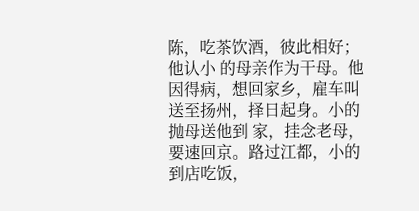陈，吃茶饮酒，彼此相好；他认小 的母亲作为干母。他因得病，想回家乡，雇车叫送至扬州，择日起身。小的抛母送他到 家，挂念老母，要速回京。路过江都，小的到店吃饭，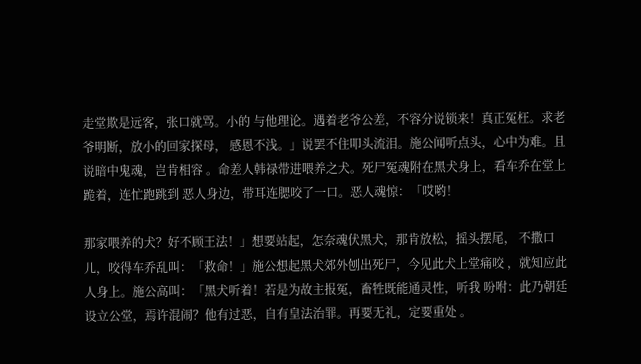走堂欺是远客，张口就骂。小的 与他理论。遇着老爷公差，不容分说锁来！真正冤枉。求老爷明断，放小的回家探母， 感恩不浅。」说罢不住叩头流泪。施公闻听点头，心中为难。且说暗中鬼魂，岂肯相容 。命差人韩禄带进喂养之犬。死尸冤魂附在黑犬身上，看车乔在堂上跪着，连忙跑跳到 恶人身边，带耳连腮咬了一口。恶人魂惊：「哎哟！

那家喂养的犬？好不顾王法！」想要站起，怎奈魂伏黑犬，那肯放松，摇头摆尾， 不撒口儿，咬得车乔乱叫：「救命！」施公想起黑犬郊外刨出死尸，今见此犬上堂痛咬 ，就知应此人身上。施公高叫：「黑犬听着！若是为故主报冤，畜牲既能通灵性，听我 吩咐：此乃朝廷设立公堂，焉许混闹？他有过恶，自有皇法治罪。再要无礼，定要重处 。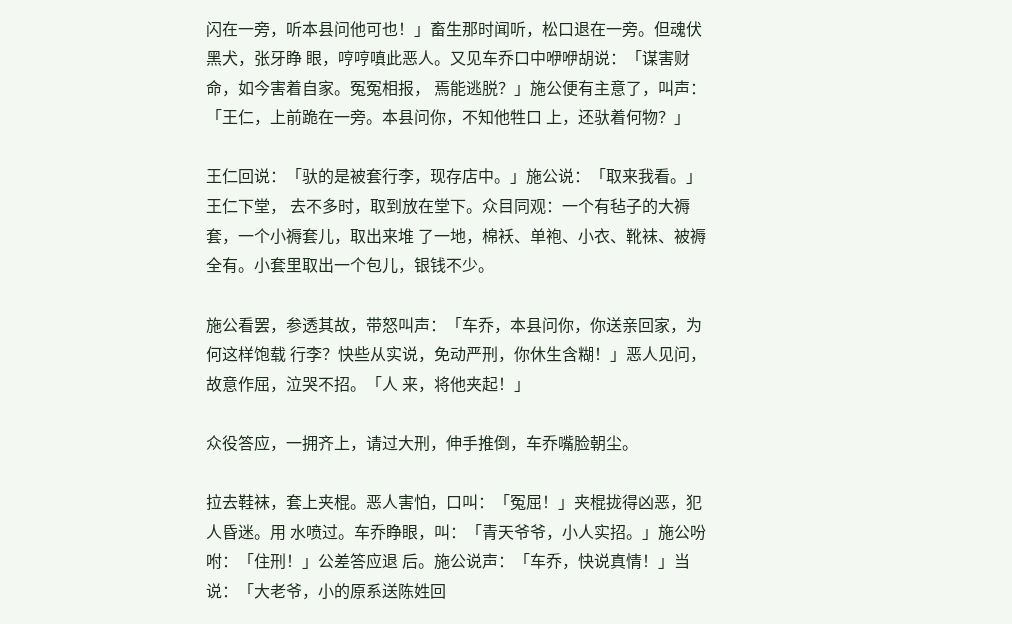闪在一旁，听本县问他可也！」畜生那时闻听，松口退在一旁。但魂伏黑犬，张牙睁 眼，哼哼嗔此恶人。又见车乔口中咿咿胡说：「谋害财命，如今害着自家。冤冤相报， 焉能逃脱？」施公便有主意了，叫声：「王仁，上前跪在一旁。本县问你，不知他牲口 上，还驮着何物？」

王仁回说：「驮的是被套行李，现存店中。」施公说：「取来我看。」王仁下堂， 去不多时，取到放在堂下。众目同观：一个有毡子的大褥套，一个小褥套儿，取出来堆 了一地，棉袄、单袍、小衣、靴袜、被褥全有。小套里取出一个包儿，银钱不少。

施公看罢，参透其故，带怒叫声：「车乔，本县问你，你送亲回家，为何这样饱载 行李？快些从实说，免动严刑，你休生含糊！」恶人见问，故意作屈，泣哭不招。「人 来，将他夹起！」

众役答应，一拥齐上，请过大刑，伸手推倒，车乔嘴脸朝尘。

拉去鞋袜，套上夹棍。恶人害怕，口叫：「冤屈！」夹棍拢得凶恶，犯人昏迷。用 水喷过。车乔睁眼，叫：「青天爷爷，小人实招。」施公吩咐：「住刑！」公差答应退 后。施公说声：「车乔，快说真情！」当说：「大老爷，小的原系送陈姓回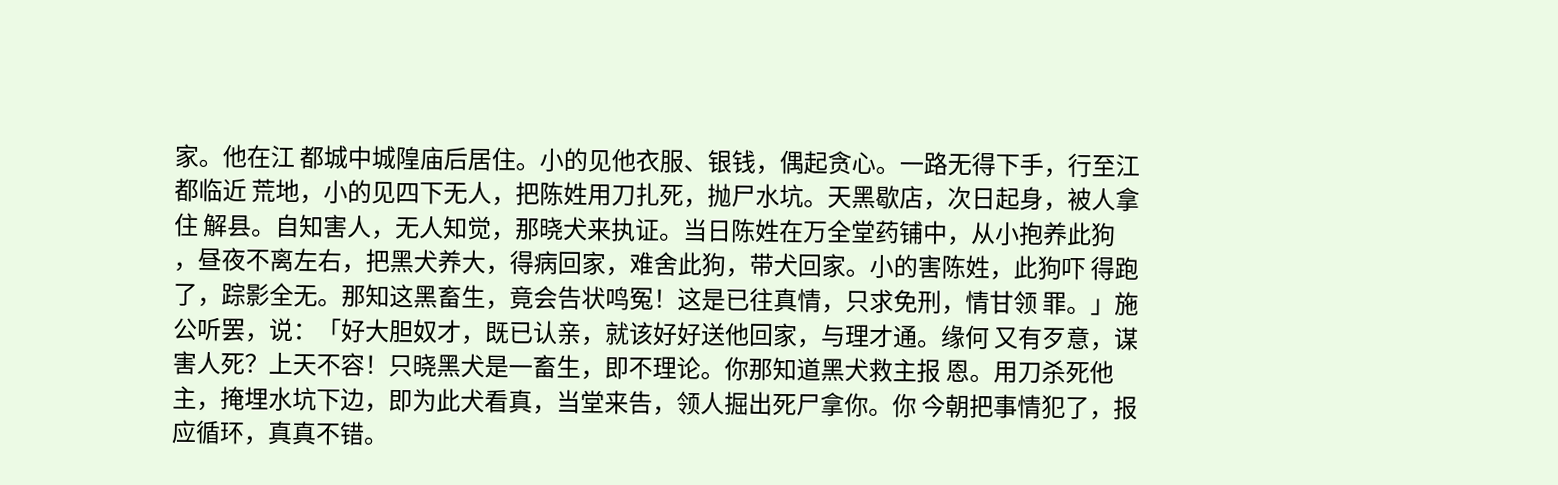家。他在江 都城中城隍庙后居住。小的见他衣服、银钱，偶起贪心。一路无得下手，行至江都临近 荒地，小的见四下无人，把陈姓用刀扎死，抛尸水坑。天黑歇店，次日起身，被人拿住 解县。自知害人，无人知觉，那晓犬来执证。当日陈姓在万全堂药铺中，从小抱养此狗 ，昼夜不离左右，把黑犬养大，得病回家，难舍此狗，带犬回家。小的害陈姓，此狗吓 得跑了，踪影全无。那知这黑畜生，竟会告状鸣冤！这是已往真情，只求免刑，情甘领 罪。」施公听罢，说：「好大胆奴才，既已认亲，就该好好送他回家，与理才通。缘何 又有歹意，谋害人死？上天不容！只晓黑犬是一畜生，即不理论。你那知道黑犬救主报 恩。用刀杀死他主，掩埋水坑下边，即为此犬看真，当堂来告，领人掘出死尸拿你。你 今朝把事情犯了，报应循环，真真不错。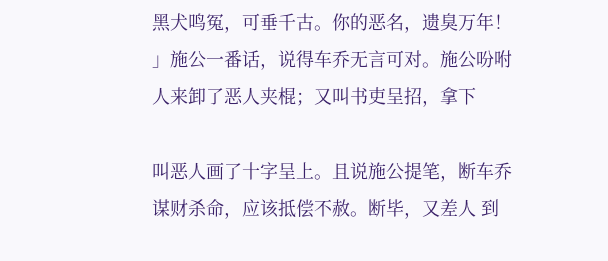黑犬鸣冤，可垂千古。你的恶名，遗臭万年！ 」施公一番话，说得车乔无言可对。施公吩咐人来卸了恶人夹棍；又叫书吏呈招，拿下

叫恶人画了十字呈上。且说施公提笔，断车乔谋财杀命，应该抵偿不赦。断毕，又差人 到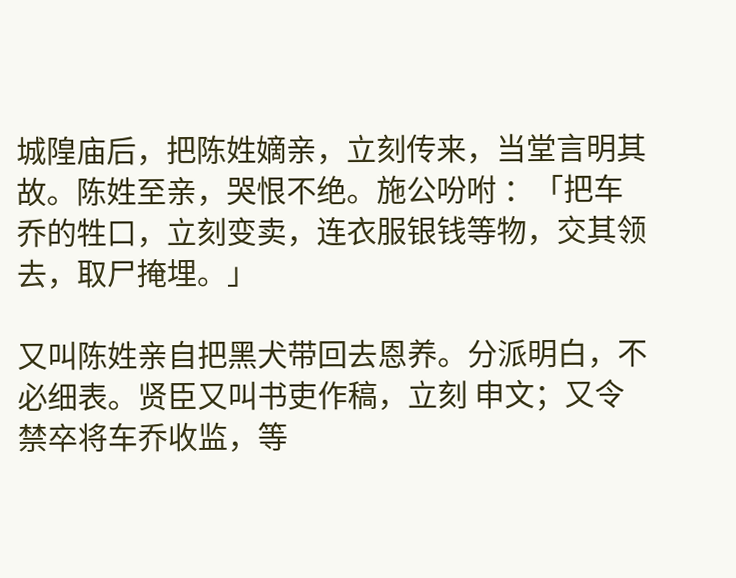城隍庙后，把陈姓嫡亲，立刻传来，当堂言明其故。陈姓至亲，哭恨不绝。施公吩咐 ：「把车乔的牲口，立刻变卖，连衣服银钱等物，交其领去，取尸掩埋。」

又叫陈姓亲自把黑犬带回去恩养。分派明白，不必细表。贤臣又叫书吏作稿，立刻 申文；又令禁卒将车乔收监，等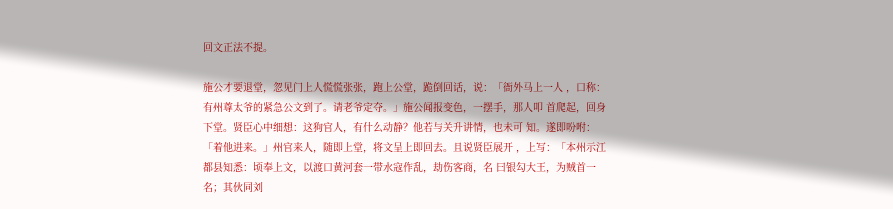回文正法不提。

施公才要退堂，忽见门上人慌慌张张，跑上公堂，跪倒回话，说：「衙外马上一人 ，口称：有州尊太爷的紧急公文到了。请老爷定夺。」施公闻报变色，一摆手，那人叩 首爬起，回身下堂。贤臣心中细想：这狗官人，有什么动静？他若与关升讲情，也未可 知。遂即吩咐：「着他进来。」州官来人，随即上堂，将文呈上即回去。且说贤臣展开 ，上写：「本州示江都县知悉：顷奉上文，以渡口黄河套一带水寇作乱，劫伤客商，名 曰银勾大王，为贼首一名；其伙同刘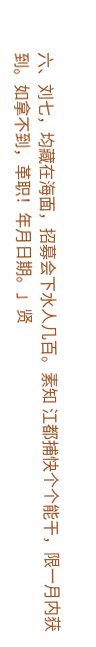六、刘七，均藏在海面，招募会下水人几百。素知 江都捕快个个能干，限一月内获到。如拿不到，革职！年月日期。」贤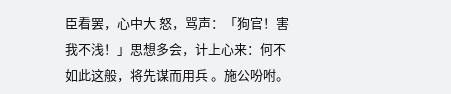臣看罢，心中大 怒，骂声：「狗官！害我不浅！」思想多会，计上心来：何不如此这般，将先谋而用兵 。施公吩咐。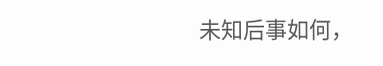未知后事如何，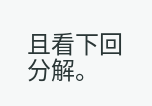且看下回分解。